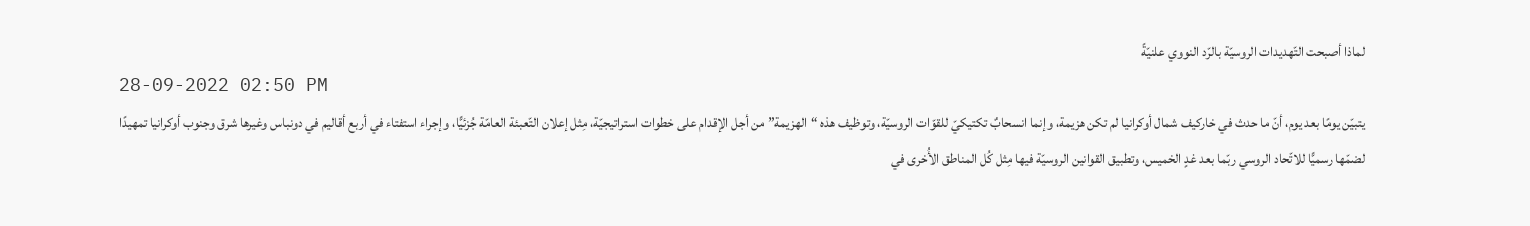لماذا أصبحت التّهديدات الروسيّة بالرّد النووي علنيّةً
28-09-2022 02:50 PM
يتبيّن يومًا بعد يوم، أنّ ما حدث في خاركيف شمال أوكرانيا لم تكن هزيمة، وإنما انسحابٌ تكتيكيّ للقوّات الروسيّة، وتوظيف هذه “الهزيمة” من أجل الإقدام على خطوات استراتيجيّة، مِثل إعلان التّعبئة العامّة جُزئيًّا، وإجراء استفتاء في أربع أقاليم في دونباس وغيرها شرق وجنوب أوكرانيا تمهيدًا لضمّها رسميًّا للاتّحاد الروسي ربّما بعد غدٍ الخميس، وتطبيق القوانين الروسيّة فيها مِثل كُل المناطق الأُخرى في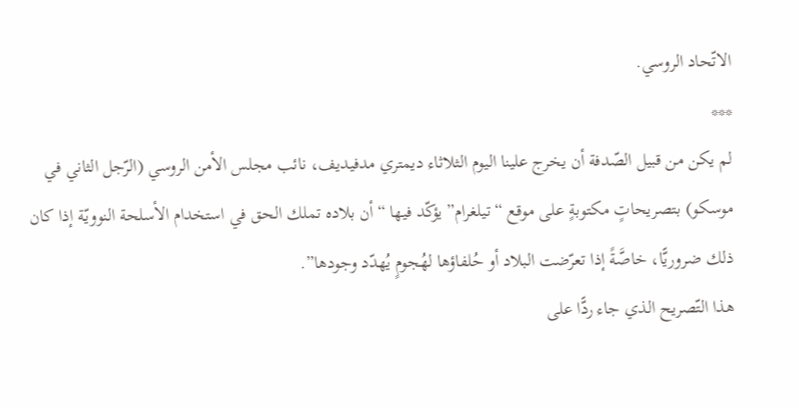الاتّحاد الروسي.
***
لم يكن من قبيل الصّدفة أن يخرج علينا اليوم الثلاثاء ديمتري مدفيديف، نائب مجلس الأمن الروسي (الرّجل الثاني في موسكو) بتصريحاتٍ مكتوبةٍ على موقع “تيلغرام” يؤكّد فيها “أن بلاده تملك الحق في استخدام الأسلحة النوويّة إذا كان ذلك ضروريًّا، خاصَّةً إذا تعرّضت البلاد أو حُلفاؤها لهُجومٍ يُهدّد وجودها”.
هذا التّصريح الذي جاء ردًّا على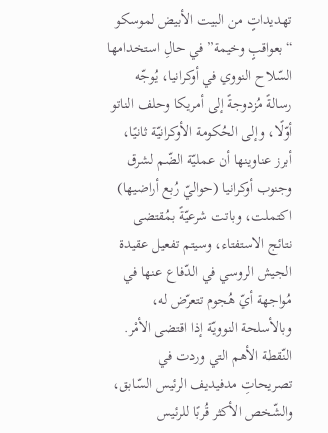تهديداتٍ من البيت الأبيض لموسكو “بعواقبٍ وخيمة” في حالِ استخدامها السّلاح النووي في أوكرانيا، يُوجّه رسالةً مُزدوجةً إلى أمريكا وحلف الناتو أوّلًا، وإلى الحُكومة الأوكرانيّة ثانيًا، أبرز عناوينها أن عمليّة الضّم لشرق وجنوب أوكرانيا (حواليّ رُبع أراضيها) اكتملت، وباتت شرعيّةً بمُقتضى نتائج الاستفتاء، وسيتم تفعيل عقيدة الجيش الروسي في الدّفاع عنها في مُواجهة أيّ هُجوم تتعرّض له، وبالأسلحة النوويّة إذا اقتضى الأمْر.
النّقطة الأهم التي وردت في تصريحاتِ مدفيديف الرئيس السّابق، والشّخص الأكثر قُربًا للرئيس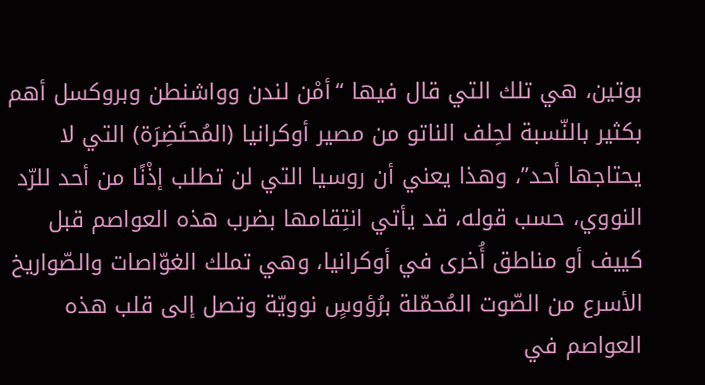بوتين، هي تلك التي قال فيها “أمْن لندن وواشنطن وبروكسل أهم بكثير بالنّسبة لحِلف الناتو من مصير أوكرانيا (المُحتَضِرَة) التي لا يحتاجها أحد”، وهذا يعني أن روسيا التي لن تطلب إذْنًا من أحد للرّد النووي، حسب قوله، قد يأتي انتِقامها بضرب هذه العواصم قبل كييف أو مناطق أُخرى في أوكرانيا، وهي تملك الغوّاصات والصّواريخ الأسرع من الصّوت المُحمّلة برُؤوسٍ نوويّة وتصل إلى قلب هذه العواصم في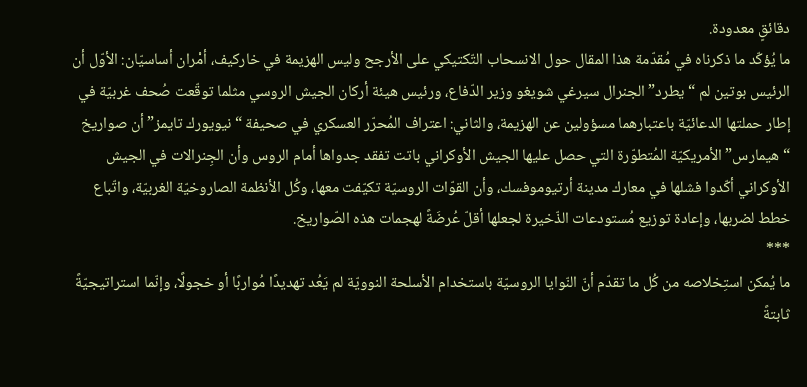دقائقٍ معدودة.
ما يُؤكّد ما ذكرناه في مُقدّمة هذا المقال حول الانسحاب التّكتيكي على الأرجح وليس الهزيمة في خاركيف، أمْران أساسيّان: الأوّل أن الرئيس بوتين لم “يطرد” الجنرال سيرغي شويغو وزير الدّفاع، ورئيس هيئة أركان الجيش الروسي مثلما توقّعت صُحف غربيّة في إطار حملتها الدعائيّة باعتبارهما مسؤولين عن الهزيمة، والثاني: اعتراف المُحرّر العسكري في صحيفة “نيويورك تايمز” أن صواريخ “هيمارس” الأمريكيّة المُتطوّرة التي حصل عليها الجيش الأوكراني باتت تفقد جدواها أمام الروس وأن الجِنرالات في الجيش الأوكراني أكّدوا فشلها في معارك مدينة أرتيوموفسك، وأن القوّات الروسيّة تكيّفت معها، وكُل الأنظمة الصاروخيّة الغربيّة، واتّباع خطط لضربها، وإعادة توزيع مُستودعات الذّخيرة لجعلها أقلّ عُرضَةً لهجمات هذه الصّواريخ.
***
ما يُمكن استِخلاصه من كُل ما تقدّم أنّ النّوايا الروسيّة باستخدام الأسلحة النوويّة لم يَعُد تهديدًا مُواربًا أو خجولًا، وإنّما استراتيجيّةً ثابتةً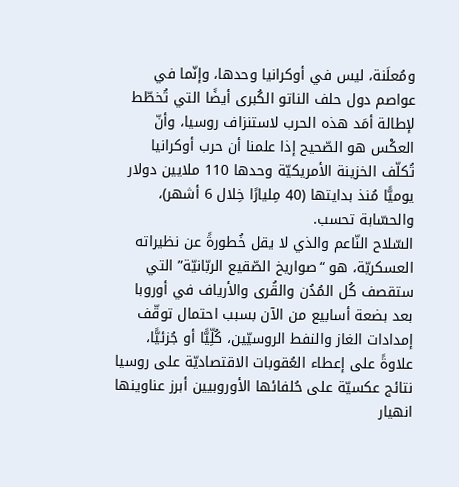ومُعلَنة، ليس في أوكرانيا وحدها، وإنّما في عواصم دول حلف الناتو الكُبرى أيضًا التي تُخطّط لإطالة أمَد هذه الحرب لاستنزاف روسيا، وأنّ العكْس هو الصّحيح إذا علمنا أن حرب أوكرانيا تُكلّف الخزينة الأمريكيّة وحدها 110 ملايين دولار يوميًّا مُنذ بدايتها (40 مِليارًا خِلال 6 أشهر)، والحسّابة تحسب.
السّلاح النّاعم والذي لا يقل خُطورةً عن نظيراته العسكريّة، هو “صواريخ الصّقيع الربّانيّة” التي ستقصف كُل المُدُن والقُرى والأرياف في أوروبا بعد بضعة أسابيع من الآن بسبب احتمال توقّف إمدادات الغاز والنفط الروسيّين، كُلِّيًّا أو جُزئيًّا، علاوةً على إعطاء العُقوبات الاقتصاديّة على روسيا نتائج عكسيّة على حُلفائها الأوروبيين أبرز عناوينها انهيار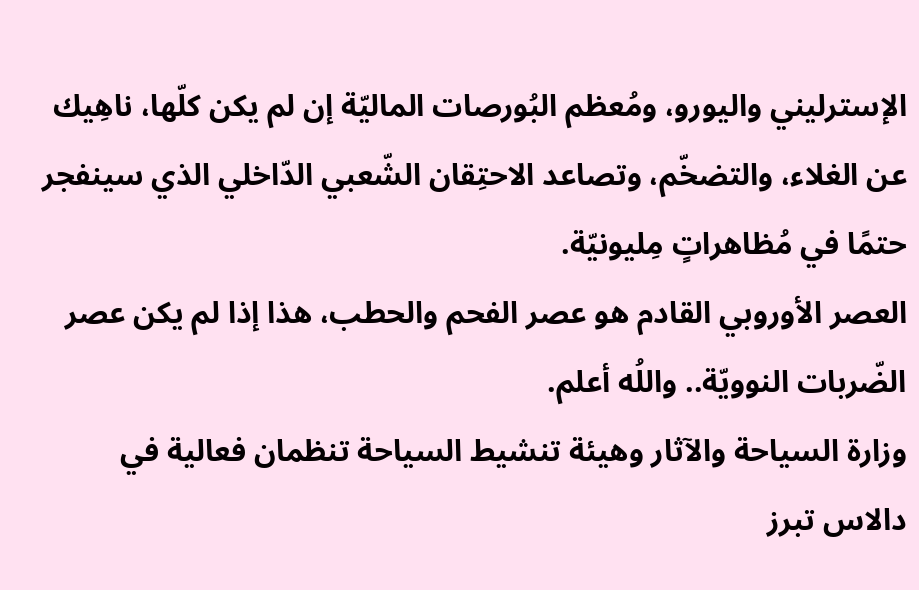الإسترليني واليورو، ومُعظم البُورصات الماليّة إن لم يكن كلّها، ناهِيك عن الغلاء، والتضخّم، وتصاعد الاحتِقان الشّعبي الدّاخلي الذي سينفجر حتمًا في مُظاهراتٍ مِليونيّة.
العصر الأوروبي القادم هو عصر الفحم والحطب، هذا إذا لم يكن عصر الضّربات النوويّة.. واللُه أعلم.
وزارة السياحة والآثار وهيئة تنشيط السياحة تنظمان فعالية في دالاس تبرز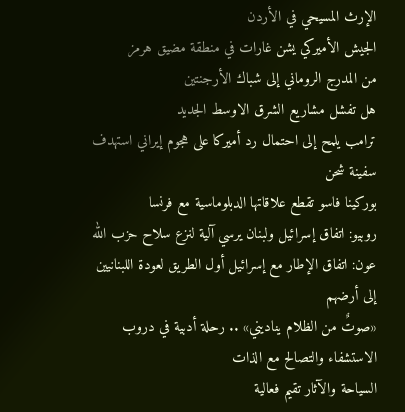الإرث المسيحي في الأردن
الجيش الأميركي يشن غارات في منطقة مضيق هرمز
من المدرج الروماني إلى شباك الأرجنتين
هل تفشل مشاريع الشرق الاوسط الجديد
ترامب يلمح إلى احتمال رد أميركا على هجوم إيراني استهدف سفينة شحن
بوركينا فاسو تقطع علاقاتها الدبلوماسية مع فرنسا
روبيو: اتفاق إسرائيل ولبنان يرسي آلية لنزع سلاح حزب الله
عون: اتفاق الإطار مع إسرائيل أول الطريق لعودة اللبنانيين إلى أرضهم
«صوتٌ من الظلام يناديني» .. رحلة أدبية في دروب الاستشفاء والتصالح مع الذات
السياحة والآثار تقيم فعالية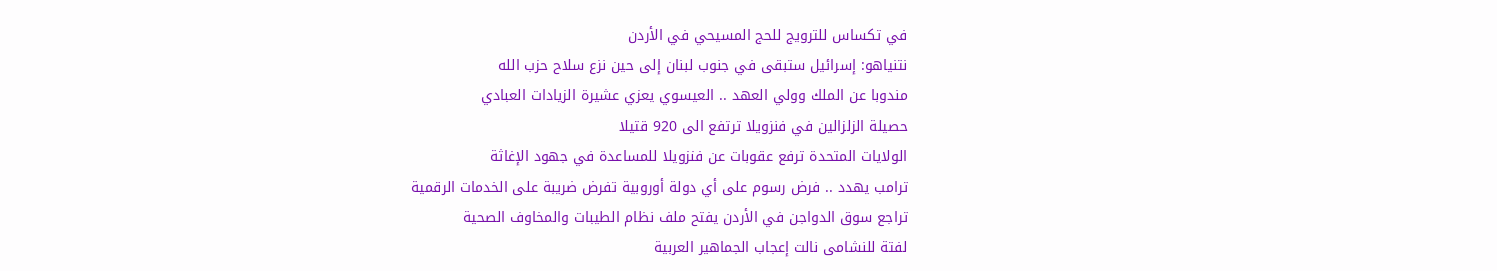في تكساس للترويج للحج المسيحي في الأردن
نتنياهو: إسرائيل ستبقى في جنوب لبنان إلى حين نزع سلاح حزب الله
مندوبا عن الملك وولي العهد .. العيسوي يعزي عشيرة الزيادات العبادي
حصيلة الزلزالين في فنزويلا ترتفع الى 920 قتيلا
الولايات المتحدة ترفع عقوبات عن فنزويلا للمساعدة في جهود الإغاثة
ترامب يهدد .. فرض رسوم على أي دولة أوروبية تفرض ضريبة على الخدمات الرقمية
تراجع سوق الدواجن في الأردن يفتح ملف نظام الطيبات والمخاوف الصحية
لفتة للنشامى نالت إعجاب الجماهير العربية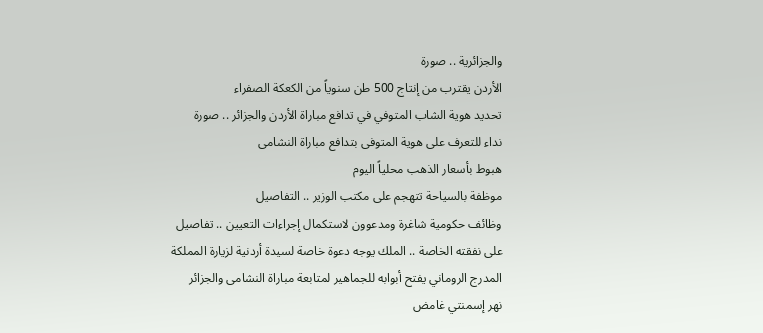والجزائرية .. صورة
الأردن يقترب من إنتاج 500 طن سنوياً من الكعكة الصفراء
تحديد هوية الشاب المتوفي في تدافع مباراة الأردن والجزائر .. صورة
نداء للتعرف على هوية المتوفى بتدافع مباراة النشامى
هبوط بأسعار الذهب محلياً اليوم
موظفة بالسياحة تتهجم على مكتب الوزير .. التفاصيل
وظائف حكومية شاغرة ومدعوون لاستكمال إجراءات التعيين .. تفاصيل
على نفقته الخاصة .. الملك يوجه دعوة خاصة لسيدة أردنية لزيارة المملكة
المدرج الروماني يفتح أبوابه للجماهير لمتابعة مباراة النشامى والجزائر
نهر إسمنتي غامض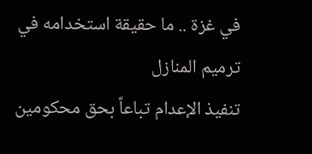في غزة .. ما حقيقة استخدامه في ترميم المنازل
تنفيذ الإعدام تباعاً بحق محكومين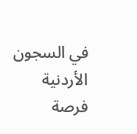في السجون الأردنية
فرصة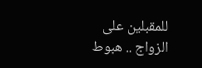للمقبلين على الزواج .. هبوط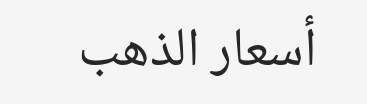أسعار الذهب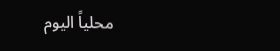محلياً اليوم